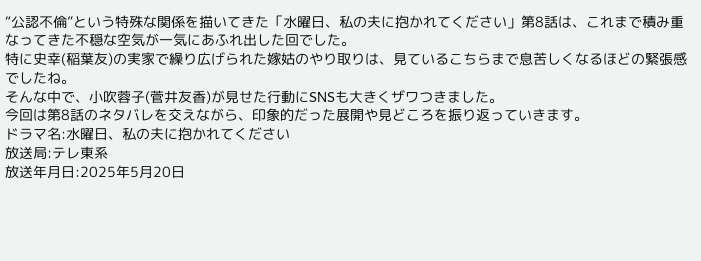“公認不倫”という特殊な関係を描いてきた「水曜日、私の夫に抱かれてください」第8話は、これまで積み重なってきた不穏な空気が一気にあふれ出した回でした。
特に史幸(稲葉友)の実家で繰り広げられた嫁姑のやり取りは、見ているこちらまで息苦しくなるほどの緊張感でしたね。
そんな中で、小吹蓉子(菅井友香)が見せた行動にSNSも大きくザワつきました。
今回は第8話のネタバレを交えながら、印象的だった展開や見どころを振り返っていきます。
ドラマ名:水曜日、私の夫に抱かれてください
放送局:テレ東系
放送年月日:2025年5月20日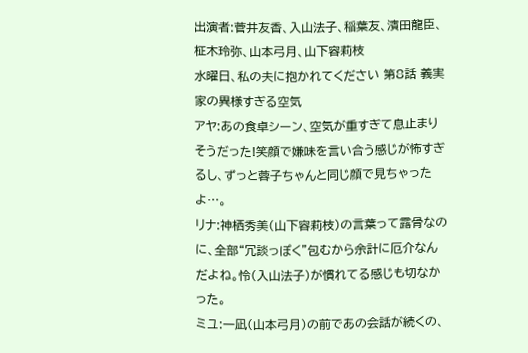出演者:菅井友香、入山法子、稲葉友、濱田龍臣、柾木玲弥、山本弓月、山下容莉枝
水曜日、私の夫に抱かれてください 第8話 義実家の異様すぎる空気
アヤ:あの食卓シーン、空気が重すぎて息止まりそうだった!笑顔で嫌味を言い合う感じが怖すぎるし、ずっと蓉子ちゃんと同じ顔で見ちゃったよ…。
リナ:神栖秀美(山下容莉枝)の言葉って露骨なのに、全部“冗談っぽく”包むから余計に厄介なんだよね。怜(入山法子)が慣れてる感じも切なかった。
ミユ:一凪(山本弓月)の前であの会話が続くの、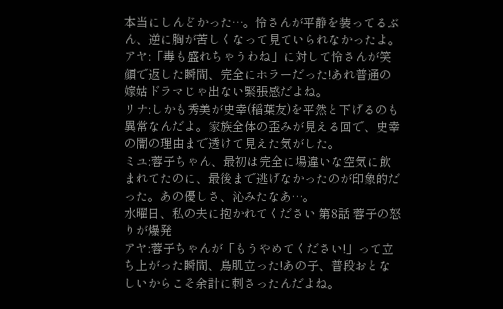本当にしんどかった…。怜さんが平静を装ってるぶん、逆に胸が苦しくなって見ていられなかったよ。
アヤ:「毒も盛れちゃうわね」に対して怜さんが笑顔で返した瞬間、完全にホラーだった!あれ普通の嫁姑ドラマじゃ出ない緊張感だよね。
リナ:しかも秀美が史幸(稲葉友)を平然と下げるのも異常なんだよ。家族全体の歪みが見える回で、史幸の闇の理由まで透けて見えた気がした。
ミユ:蓉子ちゃん、最初は完全に場違いな空気に飲まれてたのに、最後まで逃げなかったのが印象的だった。あの優しさ、沁みたなあ…。
水曜日、私の夫に抱かれてください 第8話 蓉子の怒りが爆発
アヤ:蓉子ちゃんが「もうやめてください!」って立ち上がった瞬間、鳥肌立った!あの子、普段おとなしいからこそ余計に刺さったんだよね。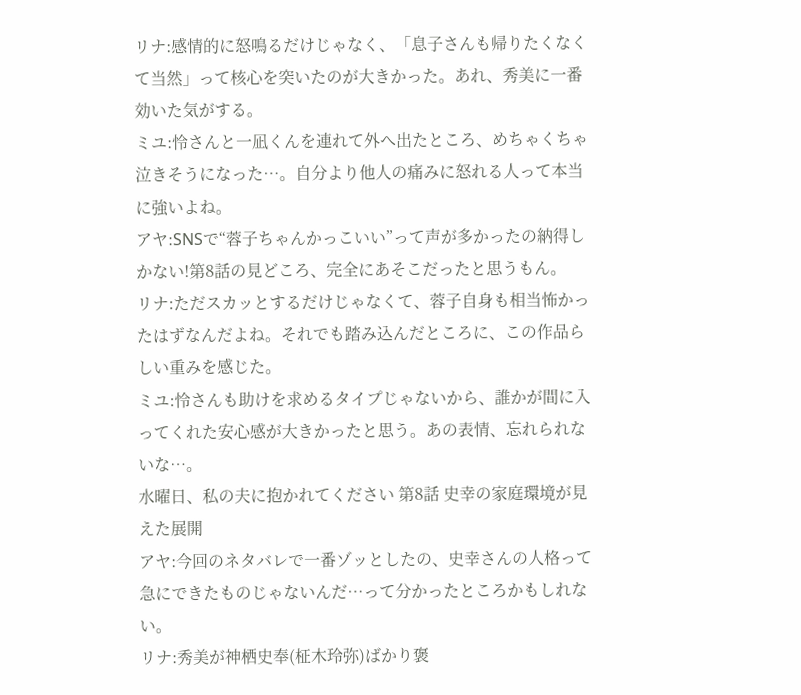リナ:感情的に怒鳴るだけじゃなく、「息子さんも帰りたくなくて当然」って核心を突いたのが大きかった。あれ、秀美に一番効いた気がする。
ミユ:怜さんと一凪くんを連れて外へ出たところ、めちゃくちゃ泣きそうになった…。自分より他人の痛みに怒れる人って本当に強いよね。
アヤ:SNSで“蓉子ちゃんかっこいい”って声が多かったの納得しかない!第8話の見どころ、完全にあそこだったと思うもん。
リナ:ただスカッとするだけじゃなくて、蓉子自身も相当怖かったはずなんだよね。それでも踏み込んだところに、この作品らしい重みを感じた。
ミユ:怜さんも助けを求めるタイプじゃないから、誰かが間に入ってくれた安心感が大きかったと思う。あの表情、忘れられないな…。
水曜日、私の夫に抱かれてください 第8話 史幸の家庭環境が見えた展開
アヤ:今回のネタバレで一番ゾッとしたの、史幸さんの人格って急にできたものじゃないんだ…って分かったところかもしれない。
リナ:秀美が神栖史奉(柾木玲弥)ばかり褒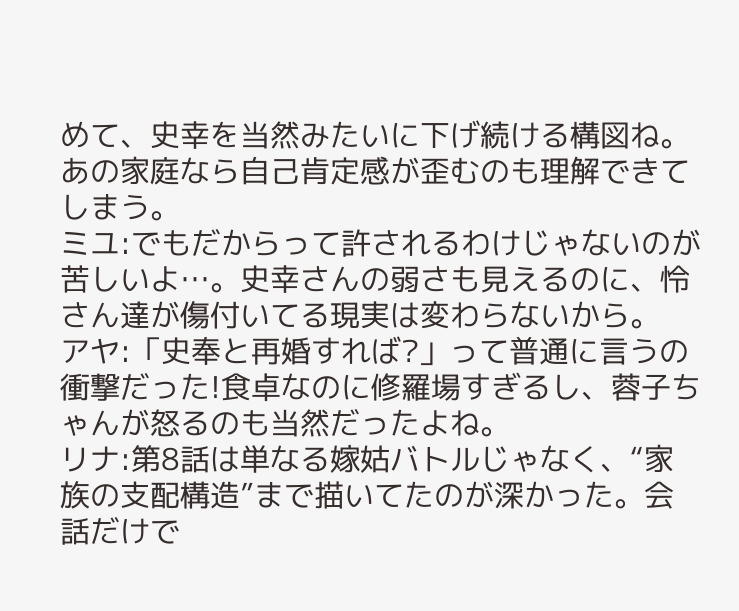めて、史幸を当然みたいに下げ続ける構図ね。あの家庭なら自己肯定感が歪むのも理解できてしまう。
ミユ:でもだからって許されるわけじゃないのが苦しいよ…。史幸さんの弱さも見えるのに、怜さん達が傷付いてる現実は変わらないから。
アヤ:「史奉と再婚すれば?」って普通に言うの衝撃だった!食卓なのに修羅場すぎるし、蓉子ちゃんが怒るのも当然だったよね。
リナ:第8話は単なる嫁姑バトルじゃなく、“家族の支配構造”まで描いてたのが深かった。会話だけで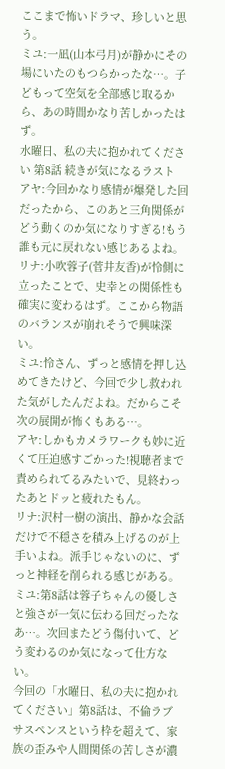ここまで怖いドラマ、珍しいと思う。
ミユ:一凪(山本弓月)が静かにその場にいたのもつらかったな…。子どもって空気を全部感じ取るから、あの時間かなり苦しかったはず。
水曜日、私の夫に抱かれてください 第8話 続きが気になるラスト
アヤ:今回かなり感情が爆発した回だったから、このあと三角関係がどう動くのか気になりすぎる!もう誰も元に戻れない感じあるよね。
リナ:小吹蓉子(菅井友香)が怜側に立ったことで、史幸との関係性も確実に変わるはず。ここから物語のバランスが崩れそうで興味深い。
ミユ:怜さん、ずっと感情を押し込めてきたけど、今回で少し救われた気がしたんだよね。だからこそ次の展開が怖くもある…。
アヤ:しかもカメラワークも妙に近くて圧迫感すごかった!視聴者まで責められてるみたいで、見終わったあとドッと疲れたもん。
リナ:沢村一樹の演出、静かな会話だけで不穏さを積み上げるのが上手いよね。派手じゃないのに、ずっと神経を削られる感じがある。
ミユ:第8話は蓉子ちゃんの優しさと強さが一気に伝わる回だったなあ…。次回またどう傷付いて、どう変わるのか気になって仕方ない。
今回の「水曜日、私の夫に抱かれてください」第8話は、不倫ラブサスペンスという枠を超えて、家族の歪みや人間関係の苦しさが濃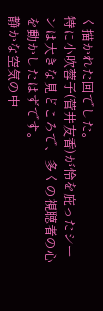く描かれた回でした。
特に小吹蓉子(菅井友香)が怜を庇ったシーンは大きな見どころで、多くの視聴者の心を動かしたはずです。
静かな空気の中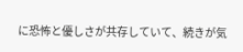に恐怖と優しさが共存していて、続きが気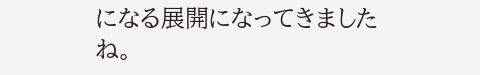になる展開になってきましたね。